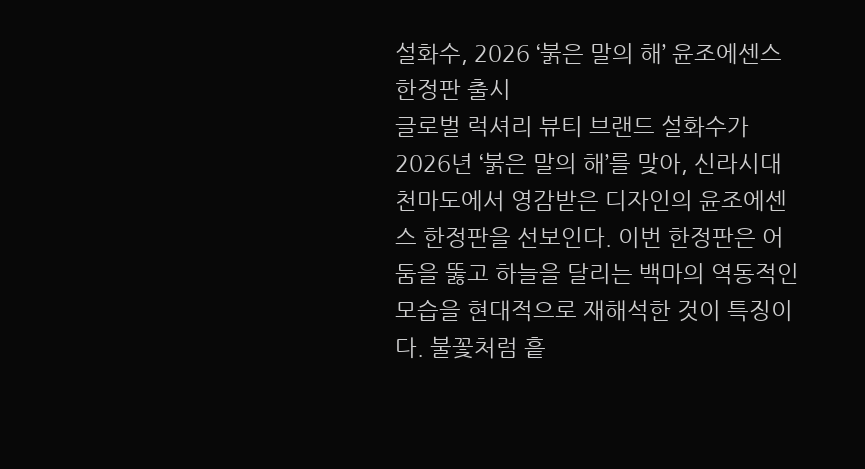설화수, 2026 ‘붉은 말의 해’ 윤조에센스 한정판 출시
글로벌 럭셔리 뷰티 브랜드 설화수가 2026년 ‘붉은 말의 해’를 맞아, 신라시대 천마도에서 영감받은 디자인의 윤조에센스 한정판을 선보인다. 이번 한정판은 어둠을 뚫고 하늘을 달리는 백마의 역동적인 모습을 현대적으로 재해석한 것이 특징이다. 불꽃처럼 흩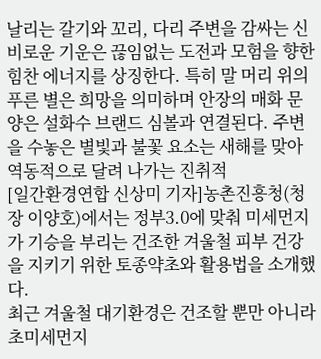날리는 갈기와 꼬리, 다리 주변을 감싸는 신비로운 기운은 끊임없는 도전과 모험을 향한 힘찬 에너지를 상징한다. 특히 말 머리 위의 푸른 별은 희망을 의미하며 안장의 매화 문양은 설화수 브랜드 심볼과 연결된다. 주변을 수놓은 별빛과 불꽃 요소는 새해를 맞아 역동적으로 달려 나가는 진취적
[일간환경연합 신상미 기자]농촌진흥청(청장 이양호)에서는 정부3.0에 맞춰 미세먼지가 기승을 부리는 건조한 겨울철 피부 건강을 지키기 위한 토종약초와 활용법을 소개했다.
최근 겨울철 대기환경은 건조할 뿐만 아니라 초미세먼지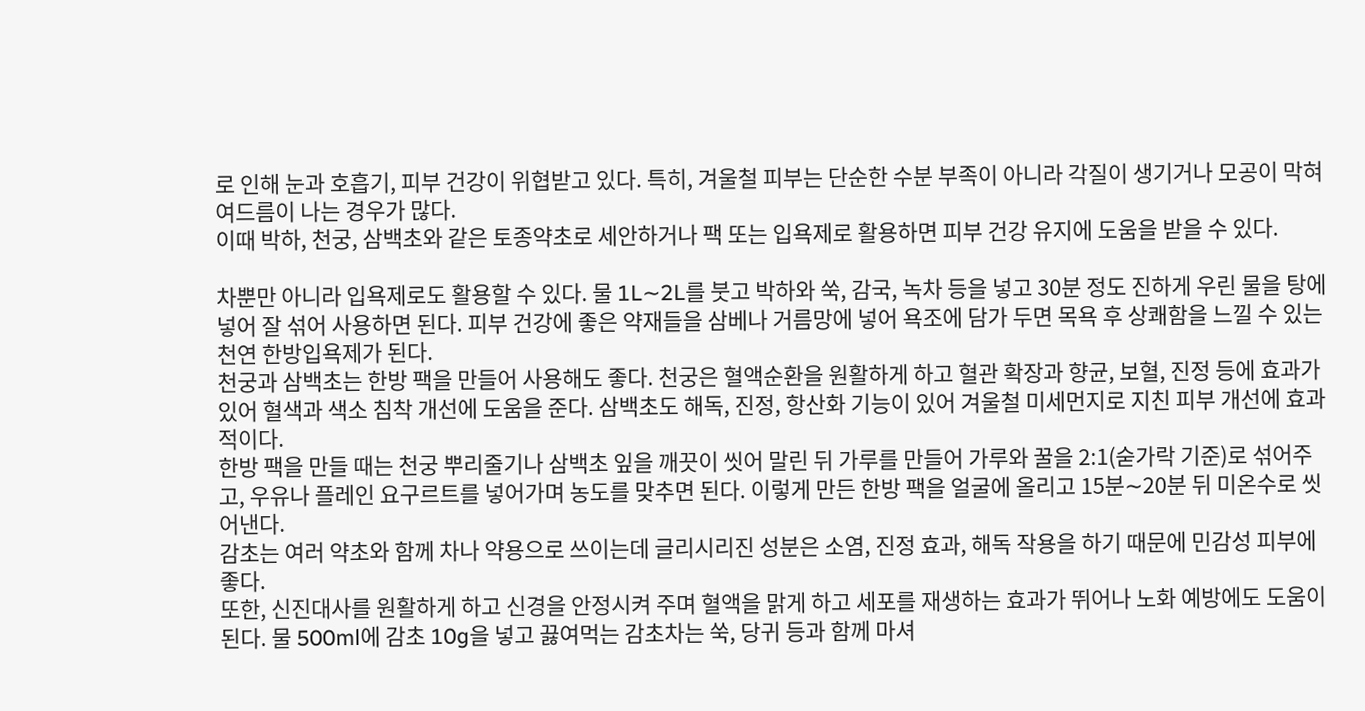로 인해 눈과 호흡기, 피부 건강이 위협받고 있다. 특히, 겨울철 피부는 단순한 수분 부족이 아니라 각질이 생기거나 모공이 막혀 여드름이 나는 경우가 많다.
이때 박하, 천궁, 삼백초와 같은 토종약초로 세안하거나 팩 또는 입욕제로 활용하면 피부 건강 유지에 도움을 받을 수 있다.

차뿐만 아니라 입욕제로도 활용할 수 있다. 물 1L∼2L를 붓고 박하와 쑥, 감국, 녹차 등을 넣고 30분 정도 진하게 우린 물을 탕에 넣어 잘 섞어 사용하면 된다. 피부 건강에 좋은 약재들을 삼베나 거름망에 넣어 욕조에 담가 두면 목욕 후 상쾌함을 느낄 수 있는 천연 한방입욕제가 된다.
천궁과 삼백초는 한방 팩을 만들어 사용해도 좋다. 천궁은 혈액순환을 원활하게 하고 혈관 확장과 향균, 보혈, 진정 등에 효과가 있어 혈색과 색소 침착 개선에 도움을 준다. 삼백초도 해독, 진정, 항산화 기능이 있어 겨울철 미세먼지로 지친 피부 개선에 효과적이다.
한방 팩을 만들 때는 천궁 뿌리줄기나 삼백초 잎을 깨끗이 씻어 말린 뒤 가루를 만들어 가루와 꿀을 2:1(숟가락 기준)로 섞어주고, 우유나 플레인 요구르트를 넣어가며 농도를 맞추면 된다. 이렇게 만든 한방 팩을 얼굴에 올리고 15분∼20분 뒤 미온수로 씻어낸다.
감초는 여러 약초와 함께 차나 약용으로 쓰이는데 글리시리진 성분은 소염, 진정 효과, 해독 작용을 하기 때문에 민감성 피부에 좋다.
또한, 신진대사를 원활하게 하고 신경을 안정시켜 주며 혈액을 맑게 하고 세포를 재생하는 효과가 뛰어나 노화 예방에도 도움이 된다. 물 500ml에 감초 10g을 넣고 끓여먹는 감초차는 쑥, 당귀 등과 함께 마셔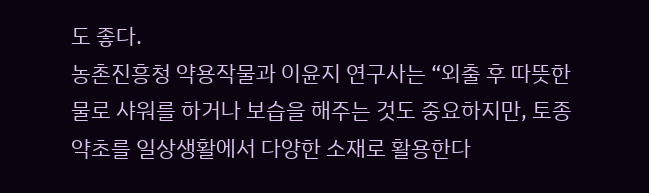도 좋다.
농촌진흥청 약용작물과 이윤지 연구사는 “외출 후 따뜻한 물로 샤워를 하거나 보습을 해주는 것도 중요하지만, 토종약초를 일상생활에서 다양한 소재로 활용한다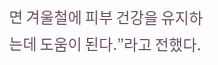면 겨울철에 피부 건강을 유지하는데 도움이 된다.”라고 전했다.